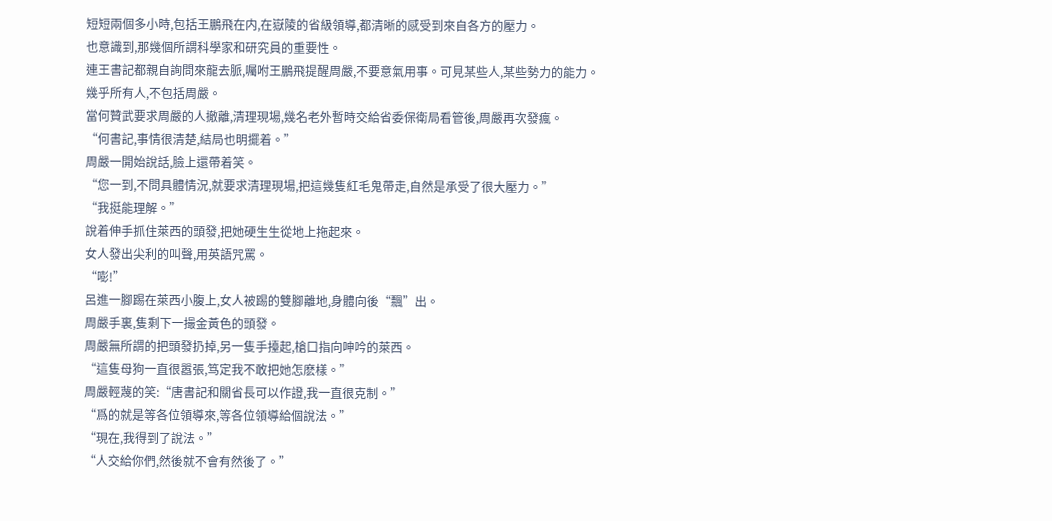短短兩個多小時,包括王鵬飛在内,在嶽陵的省級領導,都清晰的感受到來自各方的壓力。
也意識到,那幾個所謂科學家和研究員的重要性。
連王書記都親自詢問來龍去脈,囑咐王鵬飛提醒周嚴,不要意氣用事。可見某些人,某些勢力的能力。
幾乎所有人,不包括周嚴。
當何贊武要求周嚴的人撤離,清理現場,幾名老外暫時交給省委保衛局看管後,周嚴再次發瘋。
“何書記,事情很清楚,結局也明擺着。”
周嚴一開始說話,臉上還帶着笑。
“您一到,不問具體情況,就要求清理現場,把這幾隻紅毛鬼帶走,自然是承受了很大壓力。”
“我挺能理解。”
說着伸手抓住萊西的頭發,把她硬生生從地上拖起來。
女人發出尖利的叫聲,用英語咒罵。
“嘭!”
呂進一腳踢在萊西小腹上,女人被踢的雙腳離地,身體向後“飄”出。
周嚴手裏,隻剩下一撮金黃色的頭發。
周嚴無所謂的把頭發扔掉,另一隻手擡起,槍口指向呻吟的萊西。
“這隻母狗一直很嚣張,笃定我不敢把她怎麽樣。”
周嚴輕蔑的笑:“唐書記和關省長可以作證,我一直很克制。”
“爲的就是等各位領導來,等各位領導給個說法。”
“現在,我得到了說法。”
“人交給你們,然後就不會有然後了。”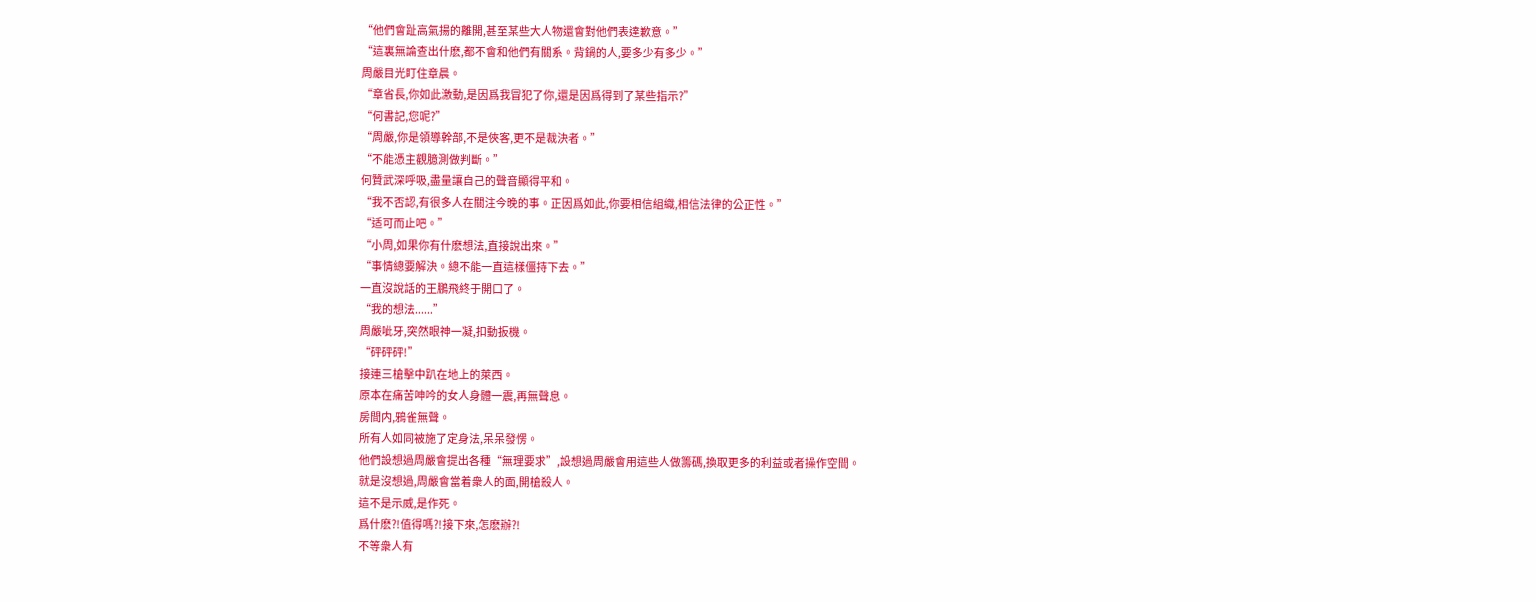“他們會趾高氣揚的離開,甚至某些大人物還會對他們表達歉意。”
“這裏無論查出什麽,都不會和他們有關系。背鍋的人,要多少有多少。”
周嚴目光盯住章晨。
“章省長,你如此激動,是因爲我冒犯了你,還是因爲得到了某些指示?”
“何書記,您呢?”
“周嚴,你是領導幹部,不是俠客,更不是裁決者。”
“不能憑主觀臆測做判斷。”
何贊武深呼吸,盡量讓自己的聲音顯得平和。
“我不否認,有很多人在關注今晚的事。正因爲如此,你要相信組織,相信法律的公正性。”
“适可而止吧。”
“小周,如果你有什麽想法,直接說出來。”
“事情總要解決。總不能一直這樣僵持下去。”
一直沒說話的王鵬飛終于開口了。
“我的想法......”
周嚴呲牙,突然眼神一凝,扣動扳機。
“砰砰砰!”
接連三槍擊中趴在地上的萊西。
原本在痛苦呻吟的女人身體一震,再無聲息。
房間内,鴉雀無聲。
所有人如同被施了定身法,呆呆發愣。
他們設想過周嚴會提出各種“無理要求”,設想過周嚴會用這些人做籌碼,換取更多的利益或者操作空間。
就是沒想過,周嚴會當着衆人的面,開槍殺人。
這不是示威,是作死。
爲什麽?!值得嗎?!接下來,怎麽辦?!
不等衆人有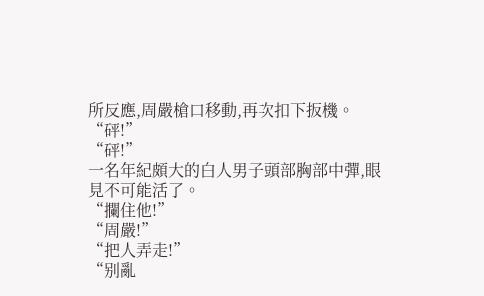所反應,周嚴槍口移動,再次扣下扳機。
“砰!”
“砰!”
一名年紀頗大的白人男子頭部胸部中彈,眼見不可能活了。
“攔住他!”
“周嚴!”
“把人弄走!”
“别亂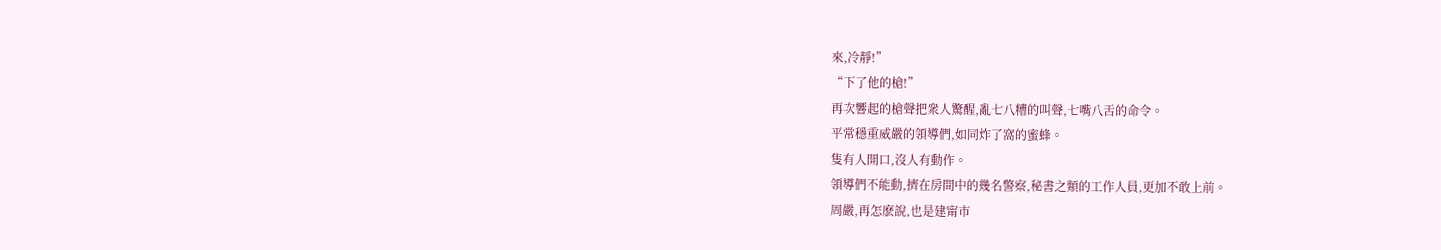來,冷靜!”
“下了他的槍!”
再次響起的槍聲把衆人驚醒,亂七八糟的叫聲,七嘴八舌的命令。
平常穩重威嚴的領導們,如同炸了窩的蜜蜂。
隻有人開口,沒人有動作。
領導們不能動,擠在房間中的幾名警察,秘書之類的工作人員,更加不敢上前。
周嚴,再怎麽說,也是建甯市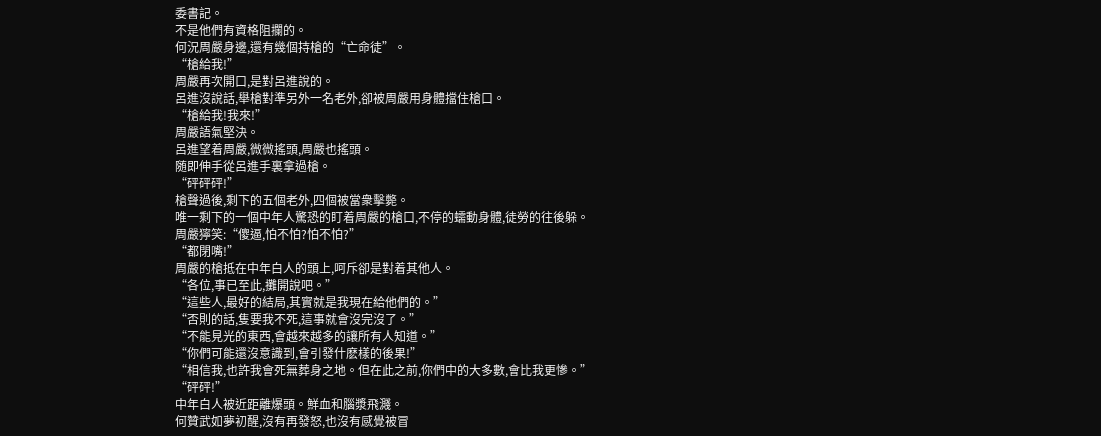委書記。
不是他們有資格阻攔的。
何況周嚴身邊,還有幾個持槍的“亡命徒”。
“槍給我!”
周嚴再次開口,是對呂進說的。
呂進沒說話,舉槍對準另外一名老外,卻被周嚴用身體擋住槍口。
“槍給我!我來!”
周嚴語氣堅決。
呂進望着周嚴,微微搖頭,周嚴也搖頭。
随即伸手從呂進手裏拿過槍。
“砰砰砰!”
槍聲過後,剩下的五個老外,四個被當衆擊斃。
唯一剩下的一個中年人驚恐的盯着周嚴的槍口,不停的蠕動身體,徒勞的往後躲。
周嚴獰笑:“傻逼,怕不怕?怕不怕?”
“都閉嘴!”
周嚴的槍抵在中年白人的頭上,呵斥卻是對着其他人。
“各位,事已至此,攤開說吧。”
“這些人,最好的結局,其實就是我現在給他們的。”
“否則的話,隻要我不死,這事就會沒完沒了。”
“不能見光的東西,會越來越多的讓所有人知道。”
“你們可能還沒意識到,會引發什麽樣的後果!”
“相信我,也許我會死無葬身之地。但在此之前,你們中的大多數,會比我更慘。”
“砰砰!”
中年白人被近距離爆頭。鮮血和腦漿飛濺。
何贊武如夢初醒,沒有再發怒,也沒有感覺被冒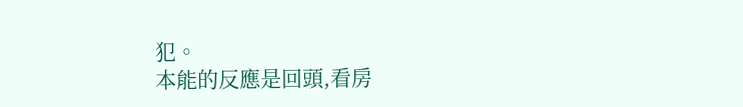犯。
本能的反應是回頭,看房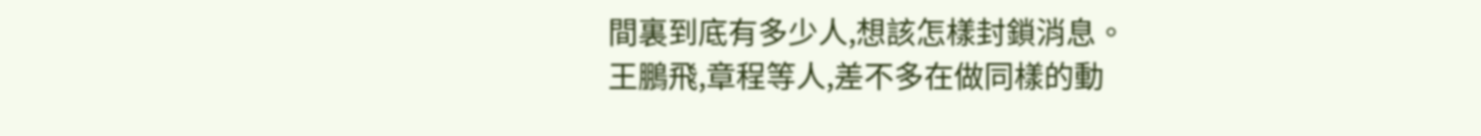間裏到底有多少人,想該怎樣封鎖消息。
王鵬飛,章程等人,差不多在做同樣的動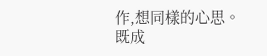作,想同樣的心思。
既成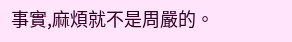事實,麻煩就不是周嚴的。